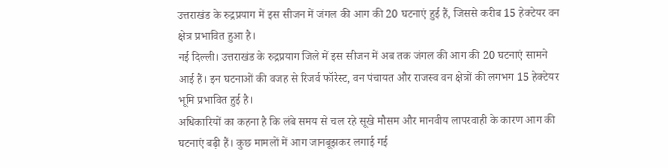उत्तराखंड के रुद्रप्रयाग में इस सीजन में जंगल की आग की 20 घटनाएं हुई हैं, जिससे करीब 15 हेक्टेयर वन क्षेत्र प्रभावित हुआ है।
नई दिल्ली। उत्तराखंड के रुद्रप्रयाग जिले में इस सीजन में अब तक जंगल की आग की 20 घटनाएं सामने आई हैं। इन घटनाओं की वजह से रिजर्व फॉरेस्ट, वन पंचायत और राजस्व वन क्षेत्रों की लगभग 15 हेक्टेयर भूमि प्रभावित हुई है।
अधिकारियों का कहना है कि लंबे समय से चल रहे सूखे मौसम और मानवीय लापरवाही के कारण आग की घटनाएं बढ़ी हैं। कुछ मामलों में आग जानबूझकर लगाई गई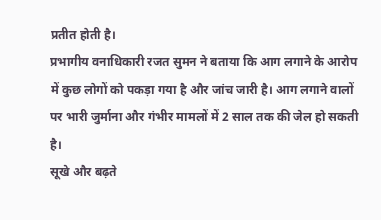प्रतीत होती है।
प्रभागीय वनाधिकारी रजत सुमन ने बताया कि आग लगाने के आरोप में कुछ लोगों को पकड़ा गया है और जांच जारी है। आग लगाने वालों पर भारी जुर्माना और गंभीर मामलों में 2 साल तक की जेल हो सकती है।
सूखे और बढ़ते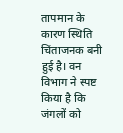तापमान के कारण स्थिति चिंताजनक बनी हुई है। वन विभाग ने स्पष्ट किया है कि जंगलों को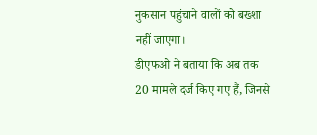नुकसान पहुंचाने वालों को बख्शा नहीं जाएगा।
डीएफओ ने बताया कि अब तक 20 मामले दर्ज किए गए हैं, जिनसे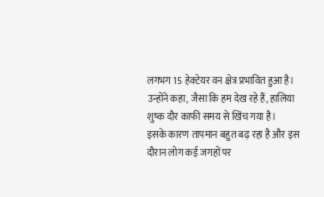लगभग 15 हेक्टेयर वन क्षेत्र प्रभावित हुआ है। उन्होंने कहा, जैसा कि हम देख रहे हैं, हालिया शुष्क दौर काफी समय से खिंच गया है।
इसके कारण तापमान बहुत बढ़ रहा है और इस दौरान लोग कई जगहों पर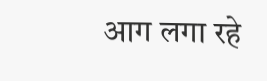आग लगा रहे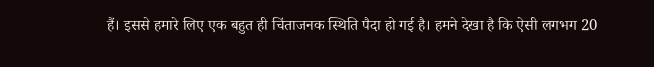हैं। इससे हमारे लिए एक बहुत ही चिंताजनक स्थिति पैदा हो गई है। हमने देखा है कि ऐसी लगभग 20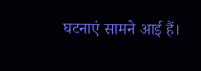घटनाएं सामने आई हैं।